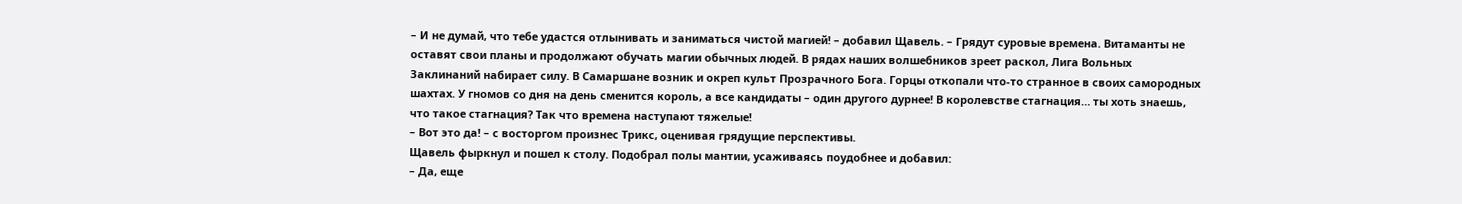– И не думай, что тебе удастся отлынивать и заниматься чистой магией! – добавил Щавель. – Грядут суровые времена. Витаманты не оставят свои планы и продолжают обучать магии обычных людей. В рядах наших волшебников зреет раскол, Лига Вольных Заклинаний набирает силу. В Самаршане возник и окреп культ Прозрачного Бога. Горцы откопали что-то странное в своих самородных шахтах. У гномов со дня на день сменится король, а все кандидаты – один другого дурнее! В королевстве стагнация… ты хоть знаешь, что такое стагнация? Так что времена наступают тяжелые!
– Вот это да! – с восторгом произнес Трикс, оценивая грядущие перспективы.
Щавель фыркнул и пошел к столу. Подобрал полы мантии, усаживаясь поудобнее и добавил:
– Да, еще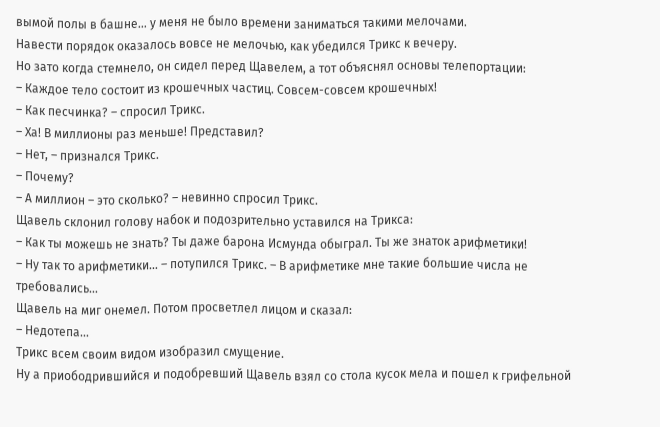вымой полы в башне… у меня не было времени заниматься такими мелочами.
Навести порядок оказалось вовсе не мелочью, как убедился Трикс к вечеру.
Но зато когда стемнело, он сидел перед Щавелем, а тот объяснял основы телепортации:
– Каждое тело состоит из крошечных частиц. Совсем-совсем крошечных!
– Как песчинка? – спросил Трикс.
– Ха! В миллионы раз меньше! Представил?
– Нет, – признался Трикс.
– Почему?
– А миллион – это сколько? – невинно спросил Трикс.
Щавель склонил голову набок и подозрительно уставился на Трикса:
– Как ты можешь не знать? Ты даже барона Исмунда обыграл. Ты же знаток арифметики!
– Ну так то арифметики… – потупился Трикс. – В арифметике мне такие большие числа не требовались…
Щавель на миг онемел. Потом просветлел лицом и сказал:
– Недотепа…
Трикс всем своим видом изобразил смущение.
Ну а приободрившийся и подобревший Щавель взял со стола кусок мела и пошел к грифельной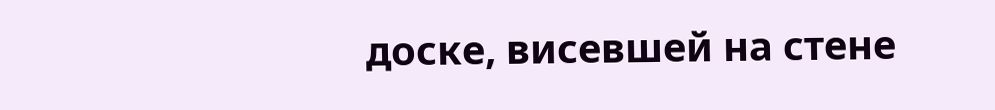доске, висевшей на стене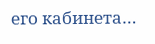его кабинета…